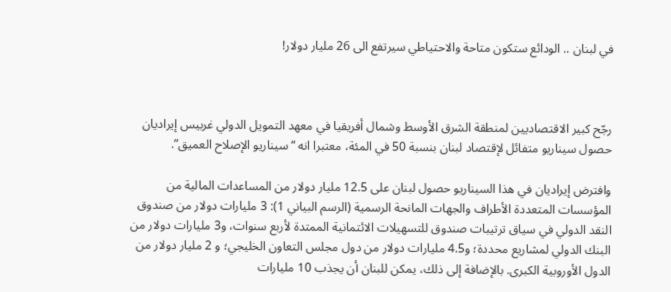في لبنان .. الودائع ستكون متاحة والاحتياطي سيرتفع الى 26 مليار دولار!



رجّح كبير الاقتصاديين لمنطقة الشرق الأوسط وشمال أفريقيا في معهد التمويل الدولي غربيس إيراديان حصول سيناريو متفائل لإقتصاد لبنان بنسبة 50 في المئة، معتبرا انه “سيناريو الإصلاح العميق”.

وافترض إيراديان في هذا السيناريو حصول لبنان على 12.5 مليار دولار من المساعدات المالية من المؤسسات المتعددة الأطراف والجهات المانحة الرسمية (الرسم البياني 1): 3 مليارات دولار من صندوق النقد الدولي في سياق ترتيبات صندوق للتسهيلات الائتمانية الممتدة لأربع سنوات، و3 مليارات دولار من البنك الدولي لمشاريع محددة؛ و4.5 مليارات دولار من دول مجلس التعاون الخليجي؛ و 2 مليار دولار من الدول الأوروبية الكبرى. بالإضافة إلى ذلك، يمكن للبنان أن يجذب 10 مليارات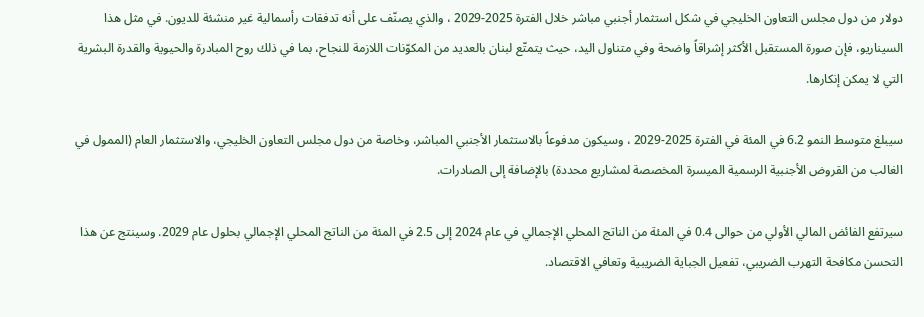دولار من دول مجلس التعاون الخليجي في شكل استثمار أجنبي مباشر خلال الفترة 2025-2029 ، والذي يصنّف على أنه تدفقات رأسمالية غير منشئة للديون. في مثل هذا السيناريو، فإن صورة المستقبل الأكثر إشراقاً واضحة وفي متناول اليد، حيث يتمتّع لبنان بالعديد من المكوّنات اللازمة للنجاح، بما في ذلك روح المبادرة والحيوية والقدرة البشرية التي لا يمكن إنكارها.

سيبلغ متوسط النمو 6.2 في المئة في الفترة 2025-2029 ، وسيكون مدفوعاً بالاستثمار الأجنبي المباشر، وخاصة من دول مجلس التعاون الخليجي، والاستثمار العام (الممول في الغالب من القروض الأجنبية الرسمية الميسرة المخصصة لمشاريع محددة) بالإضافة إلى الصادرات.

سيرتفع الفائض المالي الأولي من حوالى 0.4 في المئة من الناتج المحلي الإجمالي في عام 2024 إلى 2.5 في المئة من الناتج المحلي الإجمالي بحلول عام 2029. وسينتج عن هذا التحسن مكافحة التهرب الضريبي، تفعيل الجباية الضريبية وتعافي الاقتصاد.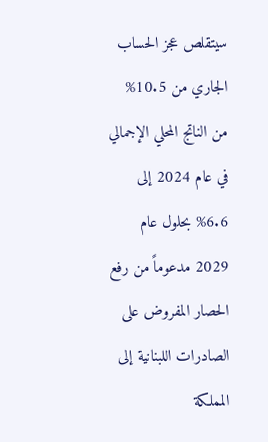سيتقلص عجز الحساب الجاري من 10.5% من الناتج المحلي الإجمالي في عام 2024 إلى 6.6% بحلول عام 2029 مدعوماً من رفع الحصار المفروض على الصادرات اللبنانية إلى المملكة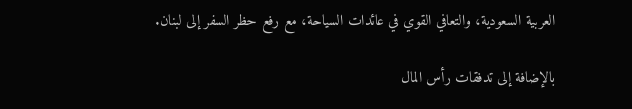العربية السعودية، والتعافي القوي في عائدات السياحة، مع رفع حظر السفر إلى لبنان.

بالإضافة إلى تدفقات رأس المال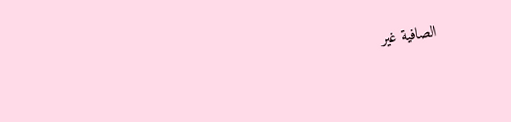الصافية غير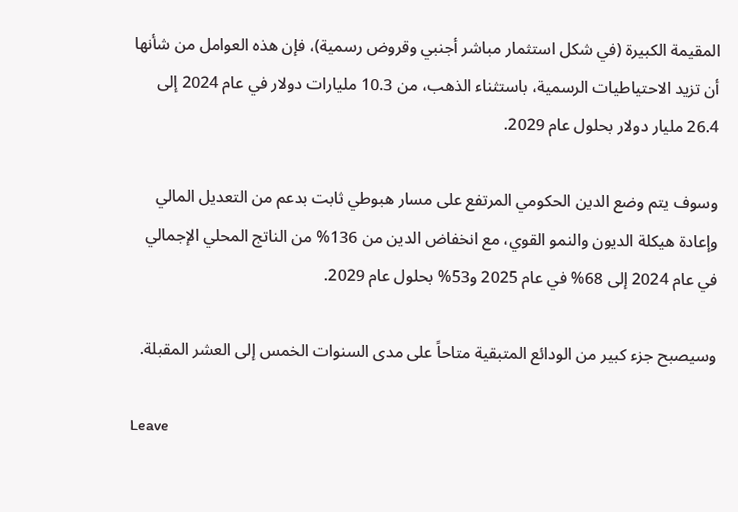المقيمة الكبيرة (في شكل استثمار مباشر أجنبي وقروض رسمية)، فإن هذه العوامل من شأنها أن تزيد الاحتياطيات الرسمية، باستثناء الذهب، من 10.3 مليارات دولار في عام 2024 إلى 26.4 مليار دولار بحلول عام 2029.

وسوف يتم وضع الدين الحكومي المرتفع على مسار هبوطي ثابت بدعم من التعديل المالي وإعادة هيكلة الديون والنمو القوي، مع انخفاض الدين من 136% من الناتج المحلي الإجمالي في عام 2024 إلى 68% في عام 2025 و53% بحلول عام 2029.

وسيصبح جزء كبير من الودائع المتبقية متاحاً على مدى السنوات الخمس إلى العشر المقبلة.

Leave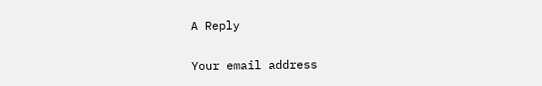A Reply

Your email address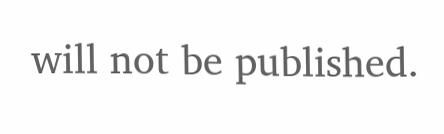will not be published.